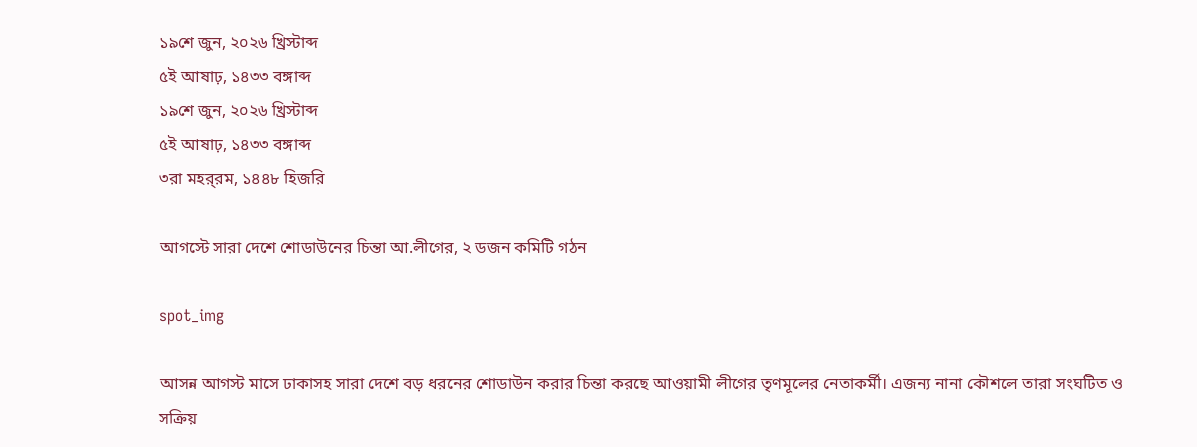১৯শে জুন, ২০২৬ খ্রিস্টাব্দ
৫ই আষাঢ়, ১৪৩৩ বঙ্গাব্দ
১৯শে জুন, ২০২৬ খ্রিস্টাব্দ
৫ই আষাঢ়, ১৪৩৩ বঙ্গাব্দ
৩রা মহর্‌রম, ১৪৪৮ হিজরি

আগস্টে সারা দেশে শোডাউনের চিন্তা আ.লীগের, ২ ডজন কমিটি গঠন

spot_img

আসন্ন আগস্ট মাসে ঢাকাসহ সারা দেশে বড় ধরনের শোডাউন করার চিন্তা করছে আওয়ামী লীগের তৃণমূলের নেতাকর্মী। এজন্য নানা কৌশলে তারা সংঘটিত ও সক্রিয়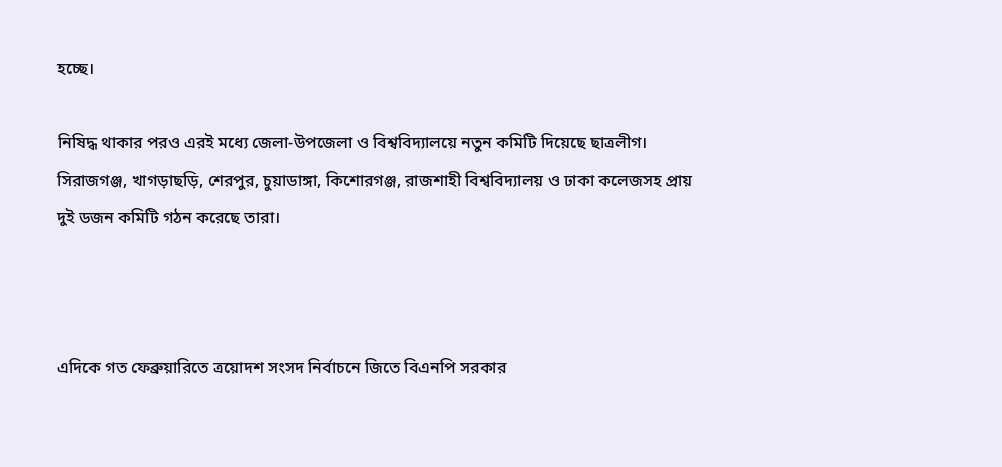হচ্ছে।

নিষিদ্ধ থাকার পরও এরই মধ্যে জেলা-উপজেলা ও বিশ্ববিদ্যালয়ে নতুন কমিটি দিয়েছে ছাত্রলীগ। সিরাজগঞ্জ, খাগড়াছড়ি, শেরপুর, চুয়াডাঙ্গা, কিশোরগঞ্জ, রাজশাহী বিশ্ববিদ্যালয় ও ঢাকা কলেজসহ প্রায় দুই ডজন কমিটি গঠন করেছে তারা।



এদিকে গত ফেব্রুয়ারিতে ত্রয়োদশ সংসদ নির্বাচনে জিতে বিএনপি সরকার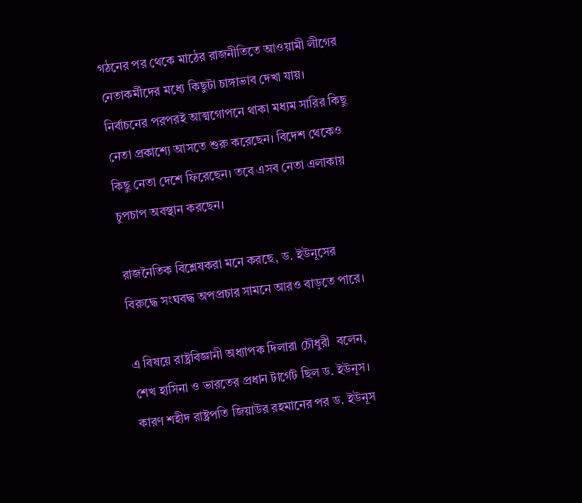গঠনের পর থেকে মাঠের রাজনীতিতে আওয়ামী লীগের নেতাকর্মীদের মধ্যে কিছুটা চাঙ্গাভাব দেখা যায়। নির্বাচনের পরপরই আত্মগোপনে থাকা মধ্যম সারির কিছু নেতা প্রকাশ্যে আসতে শুরু করেছেন। বিদেশ থেকেও কিছু নেতা দেশে ফিরেছেন। তবে এসব নেতা এলাকায় চুপচাপ অবস্থান করছেন।

রাজনৈতিক বিশ্লেষকরা মনে করছে, ড. ইউনূসের বিরুদ্ধে সংঘবদ্ধ অপপ্রচার সামনে আরও বাড়তে পারে।

এ বিষয়ে রাষ্ট্রবিজ্ঞানী অধ্যাপক দিলারা চৌধুরী  বলেন, শেখ হাসিনা ও ভারতের প্রধান টার্গেট ছিল ড. ইউনূস। কারণ শহীদ রাষ্ট্রপতি জিয়াউর রহমানের পর ড. ইউনূস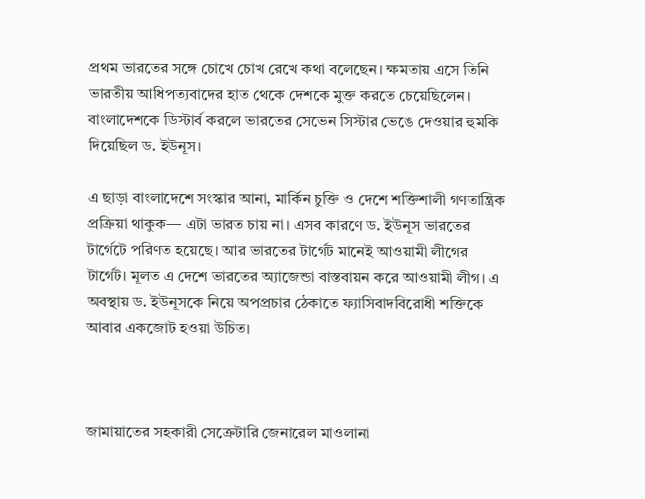প্রথম ভারতের সঙ্গে চোখে চোখ রেখে কথা বলেছেন। ক্ষমতায় এসে তিনি ভারতীয় আধিপত্যবাদের হাত থেকে দেশকে মুক্ত করতে চেয়েছিলেন। বাংলাদেশকে ডিস্টার্ব করলে ভারতের সেভেন সিস্টার ভেঙে দেওয়ার হুমকি দিয়েছিল ড. ইউনূস।

এ ছাড়া বাংলাদেশে সংস্কার আনা, মার্কিন চুক্তি ও দেশে শক্তিশালী গণতান্ত্রিক প্রক্রিয়া থাকুক— এটা ভারত চায় না। এসব কারণে ড. ইউনূস ভারতের টার্গেটে পরিণত হয়েছে। আর ভারতের টার্গেট মানেই আওয়ামী লীগের টার্গেট। মূলত এ দেশে ভারতের অ্যাজেন্ডা বাস্তবায়ন করে আওয়ামী লীগ। এ অবস্থায় ড. ইউনূসকে নিয়ে অপপ্রচার ঠেকাতে ফ্যাসিবাদবিরোধী শক্তিকে আবার একজোট হওয়া উচিত।



জামায়াতের সহকারী সেক্রেটারি জেনারেল মাওলানা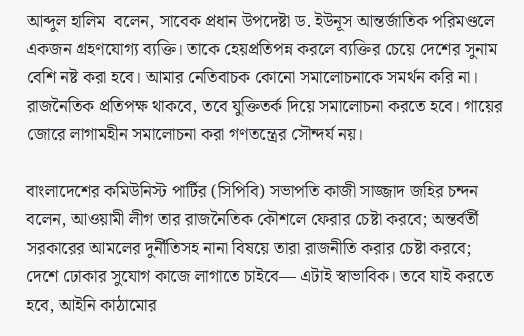আব্দুল হালিম  বলেন, সাবেক প্রধান উপদেষ্টা ড. ইউনূস আন্তর্জাতিক পরিমণ্ডলে একজন গ্রহণযোগ্য ব্যক্তি। তাকে হেয়প্রতিপন্ন করলে ব্যক্তির চেয়ে দেশের সুনাম বেশি নষ্ট করা হবে। আমার নেতিবাচক কোনো সমালোচনাকে সমর্থন করি না। রাজনৈতিক প্রতিপক্ষ থাকবে, তবে যুক্তিতর্ক দিয়ে সমালোচনা করতে হবে। গায়ের জোরে লাগামহীন সমালোচনা করা গণতন্ত্রের সৌন্দর্য নয়।

বাংলাদেশের কমিউনিস্ট পার্টির (সিপিবি) সভাপতি কাজী সাজ্জাদ জহির চন্দন  বলেন, আওয়ামী লীগ তার রাজনৈতিক কৌশলে ফেরার চেষ্টা করবে; অন্তর্বর্তী সরকারের আমলের দুর্নীতিসহ নানা বিষয়ে তারা রাজনীতি করার চেষ্টা করবে; দেশে ঢোকার সুযোগ কাজে লাগাতে চাইবে— এটাই স্বাভাবিক। তবে যাই করতে হবে, আইনি কাঠামোর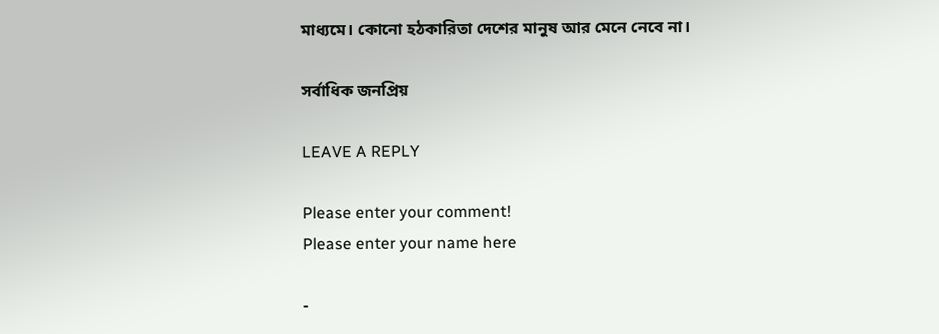মাধ্যমে। কোনো হঠকারিতা দেশের মানুষ আর মেনে নেবে না।

সর্বাধিক জনপ্রিয়

LEAVE A REPLY

Please enter your comment!
Please enter your name here

-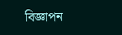বিজ্ঞাপন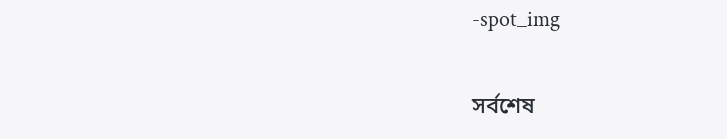-spot_img

সর্বশেষ